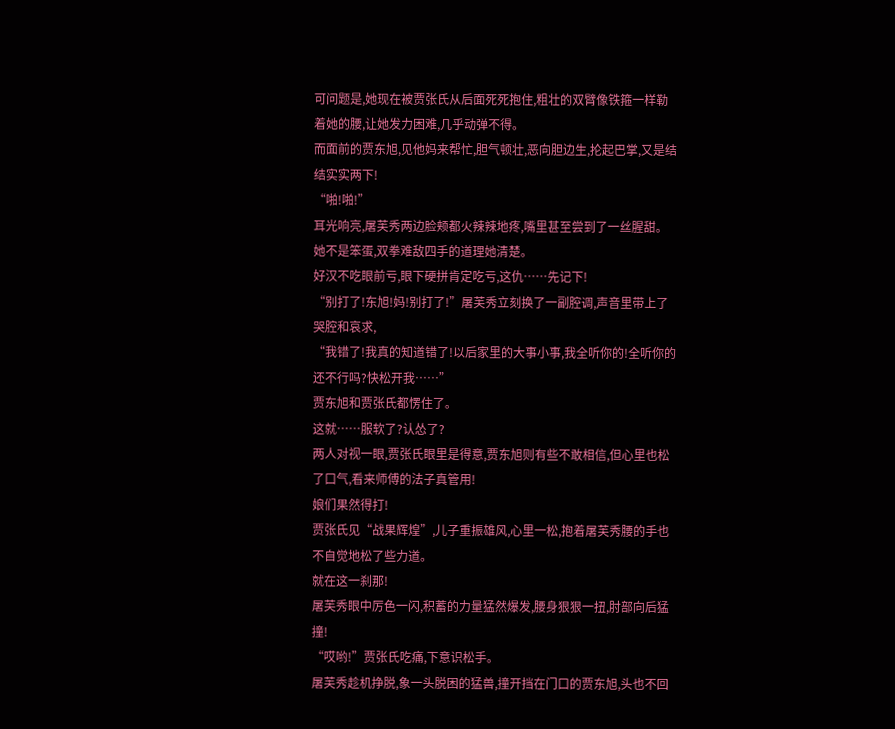可问题是,她现在被贾张氏从后面死死抱住,粗壮的双臂像铁箍一样勒着她的腰,让她发力困难,几乎动弹不得。
而面前的贾东旭,见他妈来帮忙,胆气顿壮,恶向胆边生,抡起巴掌,又是结结实实两下!
“啪!啪!”
耳光响亮,屠芙秀两边脸颊都火辣辣地疼,嘴里甚至尝到了一丝腥甜。
她不是笨蛋,双拳难敌四手的道理她清楚。
好汉不吃眼前亏,眼下硬拼肯定吃亏,这仇……先记下!
“别打了!东旭!妈!别打了!”屠芙秀立刻换了一副腔调,声音里带上了哭腔和哀求,
“我错了!我真的知道错了!以后家里的大事小事,我全听你的!全听你的还不行吗?快松开我……”
贾东旭和贾张氏都愣住了。
这就……服软了?认怂了?
两人对视一眼,贾张氏眼里是得意,贾东旭则有些不敢相信,但心里也松了口气,看来师傅的法子真管用!
娘们果然得打!
贾张氏见“战果辉煌”,儿子重振雄风,心里一松,抱着屠芙秀腰的手也不自觉地松了些力道。
就在这一刹那!
屠芙秀眼中厉色一闪,积蓄的力量猛然爆发,腰身狠狠一扭,肘部向后猛撞!
“哎哟!”贾张氏吃痛,下意识松手。
屠芙秀趁机挣脱,象一头脱困的猛兽,撞开挡在门口的贾东旭,头也不回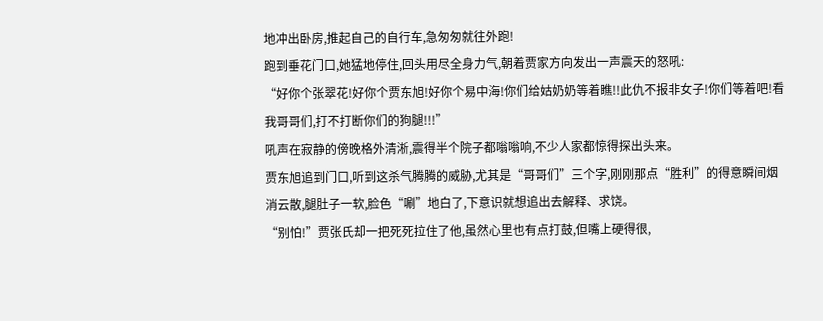地冲出卧房,推起自己的自行车,急匆匆就往外跑!
跑到垂花门口,她猛地停住,回头用尽全身力气,朝着贾家方向发出一声震天的怒吼:
“好你个张翠花!好你个贾东旭!好你个易中海!你们给姑奶奶等着瞧!!此仇不报非女子!你们等着吧!看我哥哥们,打不打断你们的狗腿!!!”
吼声在寂静的傍晚格外清淅,震得半个院子都嗡嗡响,不少人家都惊得探出头来。
贾东旭追到门口,听到这杀气腾腾的威胁,尤其是“哥哥们”三个字,刚刚那点“胜利”的得意瞬间烟消云散,腿肚子一软,脸色“唰”地白了,下意识就想追出去解释、求饶。
“别怕!”贾张氏却一把死死拉住了他,虽然心里也有点打鼓,但嘴上硬得很,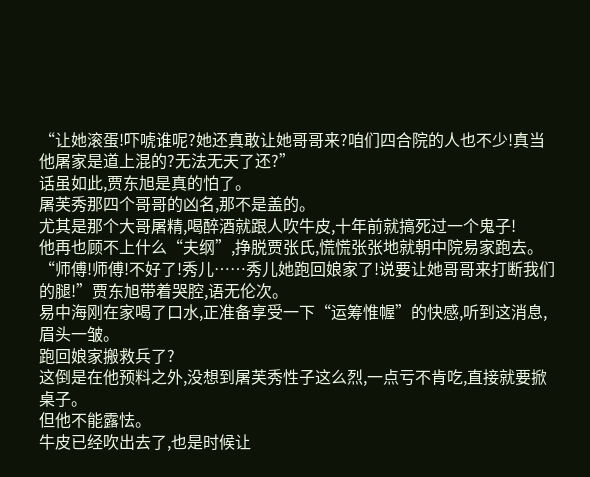“让她滚蛋!吓唬谁呢?她还真敢让她哥哥来?咱们四合院的人也不少!真当他屠家是道上混的?无法无天了还?”
话虽如此,贾东旭是真的怕了。
屠芙秀那四个哥哥的凶名,那不是盖的。
尤其是那个大哥屠精,喝醉酒就跟人吹牛皮,十年前就搞死过一个鬼子!
他再也顾不上什么“夫纲”,挣脱贾张氏,慌慌张张地就朝中院易家跑去。
“师傅!师傅!不好了!秀儿……秀儿她跑回娘家了!说要让她哥哥来打断我们的腿!”贾东旭带着哭腔,语无伦次。
易中海刚在家喝了口水,正准备享受一下“运筹惟幄”的快感,听到这消息,眉头一皱。
跑回娘家搬救兵了?
这倒是在他预料之外,没想到屠芙秀性子这么烈,一点亏不肯吃,直接就要掀桌子。
但他不能露怯。
牛皮已经吹出去了,也是时候让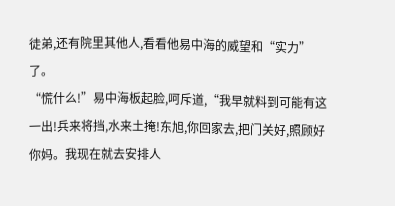徒弟,还有院里其他人,看看他易中海的威望和“实力”了。
“慌什么!”易中海板起脸,呵斥道,“我早就料到可能有这一出!兵来将挡,水来土掩!东旭,你回家去,把门关好,照顾好你妈。我现在就去安排人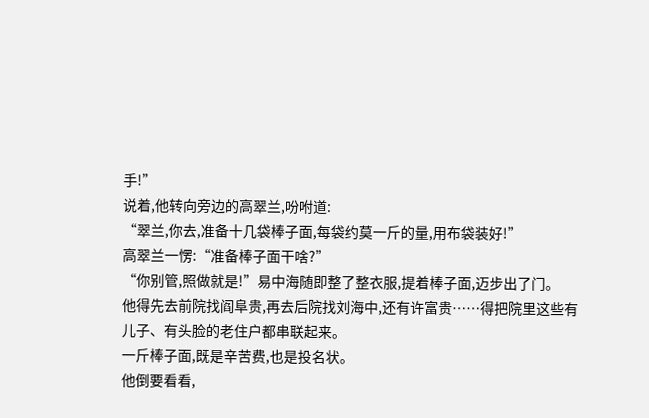手!”
说着,他转向旁边的高翠兰,吩咐道:
“翠兰,你去,准备十几袋棒子面,每袋约莫一斤的量,用布袋装好!”
高翠兰一愣:“准备棒子面干啥?”
“你别管,照做就是!”易中海随即整了整衣服,提着棒子面,迈步出了门。
他得先去前院找阎阜贵,再去后院找刘海中,还有许富贵……得把院里这些有儿子、有头脸的老住户都串联起来。
一斤棒子面,既是辛苦费,也是投名状。
他倒要看看,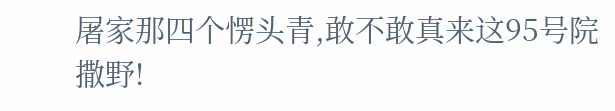屠家那四个愣头青,敢不敢真来这95号院撒野!